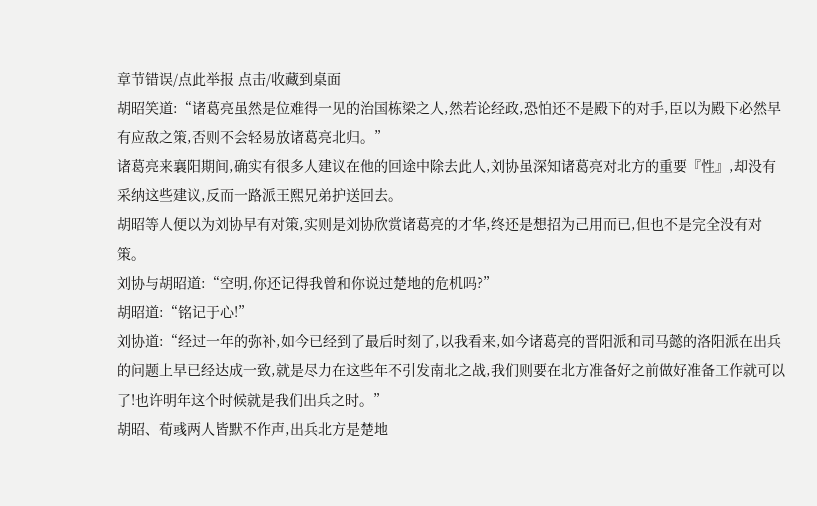章节错误/点此举报 点击/收藏到桌面
胡昭笑道:“诸葛亮虽然是位难得一见的治国栋梁之人,然若论经政,恐怕还不是殿下的对手,臣以为殿下必然早有应敌之策,否则不会轻易放诸葛亮北归。”
诸葛亮来襄阳期间,确实有很多人建议在他的回途中除去此人,刘协虽深知诸葛亮对北方的重要『性』,却没有采纳这些建议,反而一路派王熙兄弟护送回去。
胡昭等人便以为刘协早有对策,实则是刘协欣赏诸葛亮的才华,终还是想招为己用而已,但也不是完全没有对策。
刘协与胡昭道:“空明,你还记得我曾和你说过楚地的危机吗?”
胡昭道:“铭记于心!”
刘协道:“经过一年的弥补,如今已经到了最后时刻了,以我看来,如今诸葛亮的晋阳派和司马懿的洛阳派在出兵的问题上早已经达成一致,就是尽力在这些年不引发南北之战,我们则要在北方准备好之前做好准备工作就可以了!也许明年这个时候就是我们出兵之时。”
胡昭、荀彧两人皆默不作声,出兵北方是楚地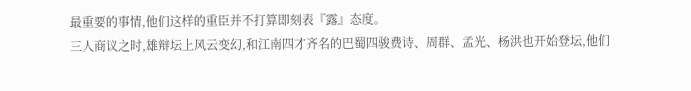最重要的事情,他们这样的重臣并不打算即刻表『露』态度。
三人商议之时,雄辩坛上风云变幻,和江南四才齐名的巴蜀四骏费诗、周群、孟光、杨洪也开始登坛,他们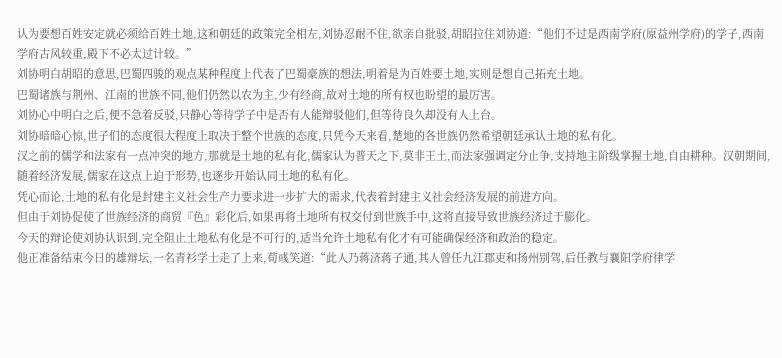认为要想百姓安定就必须给百姓土地,这和朝廷的政策完全相左,刘协忍耐不住,欲亲自批驳,胡昭拉住刘协道:“他们不过是西南学府(原益州学府)的学子,西南学府古风较重,殿下不必太过计较。”
刘协明白胡昭的意思,巴蜀四骏的观点某种程度上代表了巴蜀豪族的想法,明着是为百姓要土地,实则是想自己拓充土地。
巴蜀诸族与荆州、江南的世族不同,他们仍然以农为主,少有经商,故对土地的所有权也盼望的最厉害。
刘协心中明白之后,便不急着反驳,只静心等待学子中是否有人能辩驳他们,但等待良久却没有人上台。
刘协暗暗心惊,世子们的态度很大程度上取决于整个世族的态度,只凭今天来看,楚地的各世族仍然希望朝廷承认土地的私有化。
汉之前的儒学和法家有一点冲突的地方,那就是土地的私有化,儒家认为普天之下,莫非王土,而法家强调定分止争,支持地主阶级掌握土地,自由耕种。汉朝期间,随着经济发展,儒家在这点上迫于形势,也逐步开始认同土地的私有化。
凭心而论,土地的私有化是封建主义社会生产力要求进一步扩大的需求,代表着封建主义社会经济发展的前进方向。
但由于刘协促使了世族经济的商贸『色』彩化后,如果再将土地所有权交付到世族手中,这将直接导致世族经济过于膨化。
今天的辩论使刘协认识到,完全阻止土地私有化是不可行的,适当允许土地私有化才有可能确保经济和政治的稳定。
他正准备结束今日的雄辩坛,一名青衫学士走了上来,荀彧笑道:“此人乃蒋济蒋子通,其人曾任九江郡吏和扬州别驾,后任教与襄阳学府律学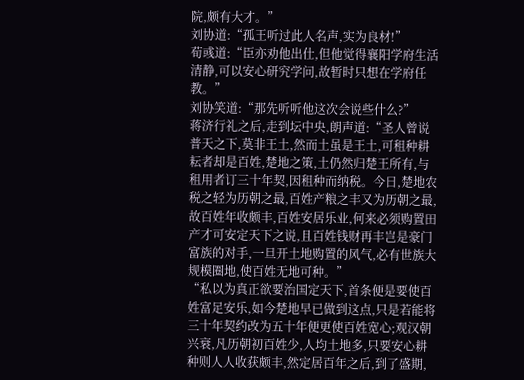院,颇有大才。”
刘协道:“孤王听过此人名声,实为良材!”
荀彧道:“臣亦劝他出仕,但他觉得襄阳学府生活清静,可以安心研究学问,故暂时只想在学府任教。”
刘协笑道:“那先听听他这次会说些什么?”
蒋济行礼之后,走到坛中央,朗声道:“圣人曾说普天之下,莫非王土,然而土虽是王土,可租种耕耘者却是百姓,楚地之策,土仍然归楚王所有,与租用者订三十年契,因租种而纳税。今日,楚地农税之轻为历朝之最,百姓产粮之丰又为历朝之最,故百姓年收颇丰,百姓安居乐业,何来必须购置田产才可安定天下之说,且百姓钱财再丰岂是豪门富族的对手,一旦开土地购置的风气,必有世族大规模圈地,使百姓无地可种。”
“私以为真正欲要治国定天下,首条便是要使百姓富足安乐,如今楚地早已做到这点,只是若能将三十年契约改为五十年便更使百姓宽心;观汉朝兴衰,凡历朝初百姓少,人均土地多,只要安心耕种则人人收获颇丰,然定居百年之后,到了盛期,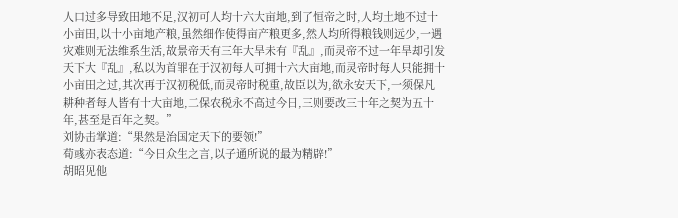人口过多导致田地不足,汉初可人均十六大亩地,到了恒帝之时,人均土地不过十小亩田,以十小亩地产粮,虽然细作使得亩产粮更多,然人均所得粮钱则远少,一遇灾难则无法维系生活,故景帝天有三年大旱未有『乱』,而灵帝不过一年旱却引发天下大『乱』,私以为首罪在于汉初每人可拥十六大亩地,而灵帝时每人只能拥十小亩田之过,其次再于汉初税低,而灵帝时税重,故臣以为,欲永安天下,一须保凡耕种者每人皆有十大亩地,二保农税永不高过今日,三则要改三十年之契为五十年,甚至是百年之契。”
刘协击掌道:“果然是治国定天下的要领!”
荀彧亦表态道:“今日众生之言,以子通所说的最为精辟!”
胡昭见他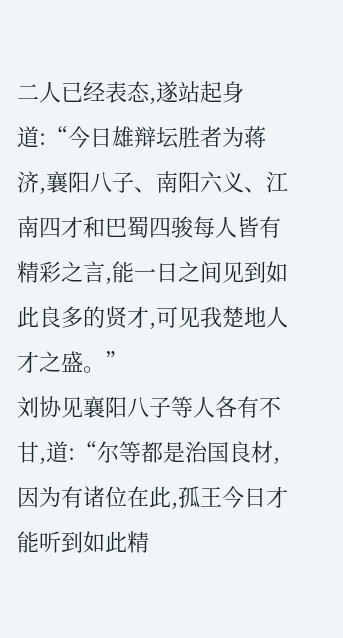二人已经表态,遂站起身道:“今日雄辩坛胜者为蒋济,襄阳八子、南阳六义、江南四才和巴蜀四骏每人皆有精彩之言,能一日之间见到如此良多的贤才,可见我楚地人才之盛。”
刘协见襄阳八子等人各有不甘,道:“尔等都是治国良材,因为有诸位在此,孤王今日才能听到如此精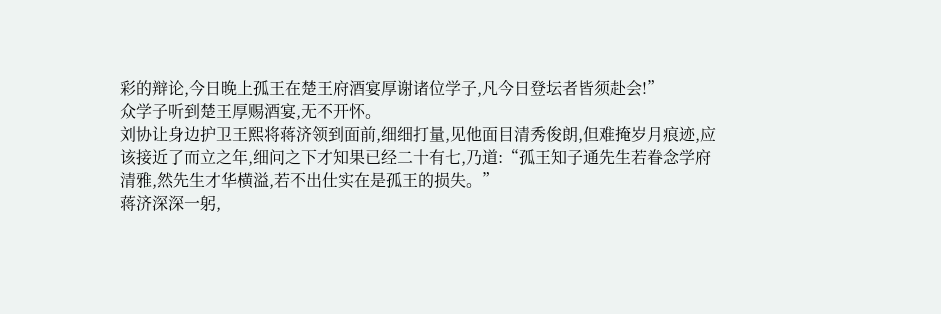彩的辩论,今日晚上孤王在楚王府酒宴厚谢诸位学子,凡今日登坛者皆须赴会!”
众学子听到楚王厚赐酒宴,无不开怀。
刘协让身边护卫王熙将蒋济领到面前,细细打量,见他面目清秀俊朗,但难掩岁月痕迹,应该接近了而立之年,细问之下才知果已经二十有七,乃道:“孤王知子通先生若眷念学府清雅,然先生才华横溢,若不出仕实在是孤王的损失。”
蒋济深深一躬,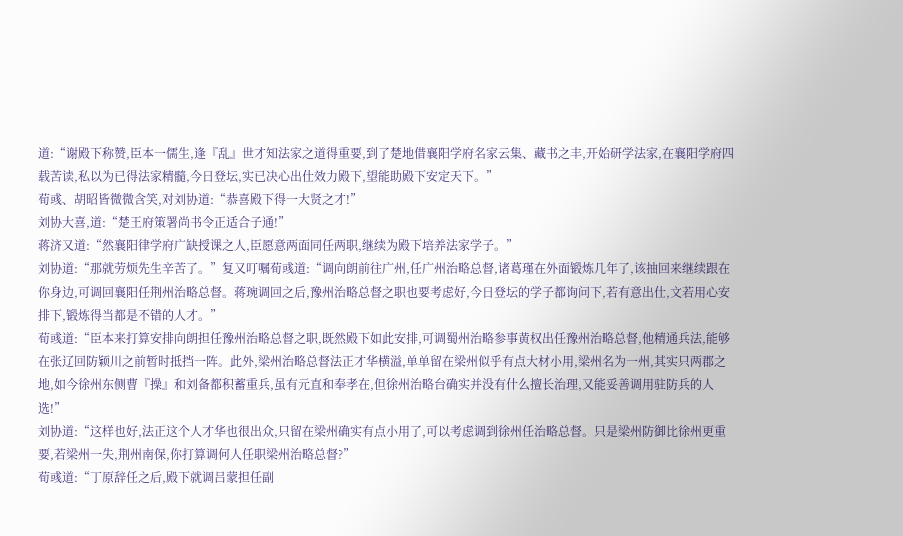道:“谢殿下称赞,臣本一儒生,逢『乱』世才知法家之道得重要,到了楚地借襄阳学府名家云集、藏书之丰,开始研学法家,在襄阳学府四载苦读,私以为已得法家精髓,今日登坛,实已决心出仕效力殿下,望能助殿下安定天下。”
荀彧、胡昭皆微微含笑,对刘协道:“恭喜殿下得一大贤之才!”
刘协大喜,道:“楚王府策署尚书令正适合子通!”
蒋济又道:“然襄阳律学府广缺授课之人,臣愿意两面同任两职,继续为殿下培养法家学子。”
刘协道:“那就劳烦先生辛苦了。”复又叮嘱荀彧道:“调向朗前往广州,任广州治略总督,诸葛瑾在外面锻炼几年了,该抽回来继续跟在你身边,可调回襄阳任荆州治略总督。蒋琬调回之后,豫州治略总督之职也要考虑好,今日登坛的学子都询问下,若有意出仕,文若用心安排下,锻炼得当都是不错的人才。”
荀彧道:“臣本来打算安排向朗担任豫州治略总督之职,既然殿下如此安排,可调蜀州治略参事黄权出任豫州治略总督,他精通兵法,能够在张辽回防颖川之前暂时抵挡一阵。此外,梁州治略总督法正才华横溢,单单留在梁州似乎有点大材小用,梁州名为一州,其实只两郡之地,如今徐州东侧曹『操』和刘备都积蓄重兵,虽有元直和奉孝在,但徐州治略台确实并没有什么擅长治理,又能妥善调用驻防兵的人选!”
刘协道:“这样也好,法正这个人才华也很出众,只留在梁州确实有点小用了,可以考虑调到徐州任治略总督。只是梁州防御比徐州更重要,若梁州一失,荆州南保,你打算调何人任职梁州治略总督?”
荀彧道:“丁原辞任之后,殿下就调吕蒙担任副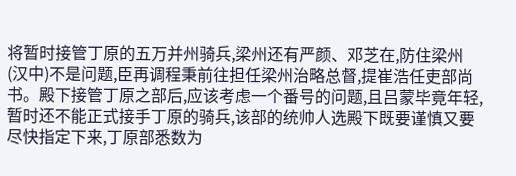将暂时接管丁原的五万并州骑兵,梁州还有严颜、邓芝在,防住梁州(汉中)不是问题,臣再调程秉前往担任梁州治略总督,提崔浩任吏部尚书。殿下接管丁原之部后,应该考虑一个番号的问题,且吕蒙毕竟年轻,暂时还不能正式接手丁原的骑兵,该部的统帅人选殿下既要谨慎又要尽快指定下来,丁原部悉数为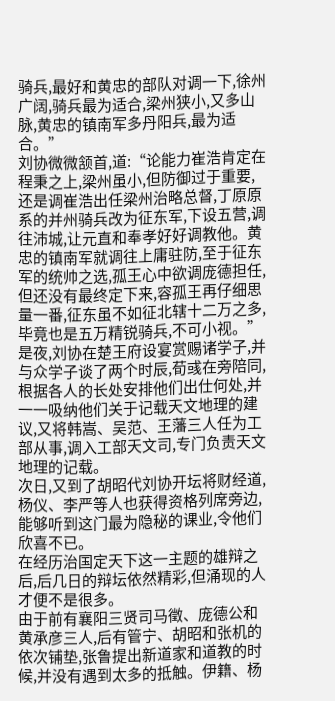骑兵,最好和黄忠的部队对调一下,徐州广阔,骑兵最为适合,梁州狭小,又多山脉,黄忠的镇南军多丹阳兵,最为适合。”
刘协微微颔首,道:“论能力崔浩肯定在程秉之上,梁州虽小,但防御过于重要,还是调崔浩出任梁州治略总督,丁原原系的并州骑兵改为征东军,下设五营,调往沛城,让元直和奉孝好好调教他。黄忠的镇南军就调往上庸驻防,至于征东军的统帅之选,孤王心中欲调庞德担任,但还没有最终定下来,容孤王再仔细思量一番,征东虽不如征北辖十二万之多,毕竟也是五万精锐骑兵,不可小视。”
是夜,刘协在楚王府设宴赏赐诸学子,并与众学子谈了两个时辰,荀彧在旁陪同,根据各人的长处安排他们出仕何处,并一一吸纳他们关于记载天文地理的建议,又将韩嵩、吴范、王藩三人任为工部从事,调入工部天文司,专门负责天文地理的记载。
次日,又到了胡昭代刘协开坛将财经道,杨仪、李严等人也获得资格列席旁边,能够听到这门最为隐秘的课业,令他们欣喜不已。
在经历治国定天下这一主题的雄辩之后,后几日的辩坛依然精彩,但涌现的人才便不是很多。
由于前有襄阳三贤司马徵、庞德公和黄承彦三人,后有管宁、胡昭和张机的依次铺垫,张鲁提出新道家和道教的时候,并没有遇到太多的抵触。伊籍、杨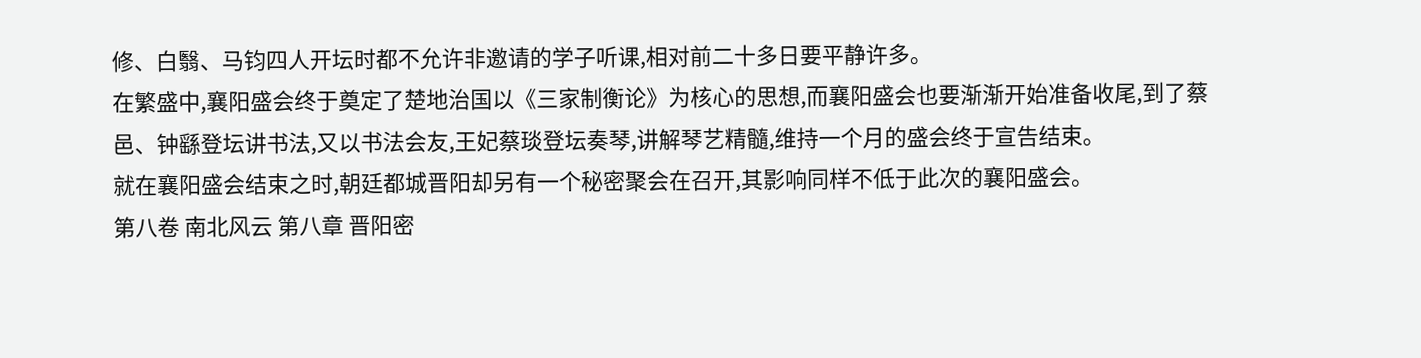修、白翳、马钧四人开坛时都不允许非邀请的学子听课,相对前二十多日要平静许多。
在繁盛中,襄阳盛会终于奠定了楚地治国以《三家制衡论》为核心的思想,而襄阳盛会也要渐渐开始准备收尾,到了蔡邑、钟繇登坛讲书法,又以书法会友,王妃蔡琰登坛奏琴,讲解琴艺精髓,维持一个月的盛会终于宣告结束。
就在襄阳盛会结束之时,朝廷都城晋阳却另有一个秘密聚会在召开,其影响同样不低于此次的襄阳盛会。
第八卷 南北风云 第八章 晋阳密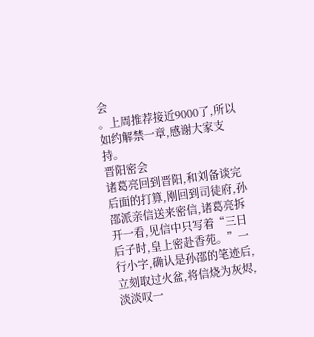会
。上周推荐接近9000了,所以如约解禁一章,感谢大家支持。
晋阳密会
诸葛亮回到晋阳,和刘备谈完后面的打算,刚回到司徒府,孙邵派亲信送来密信,诸葛亮拆开一看,见信中只写着“三日后子时,皇上密赴香苑。”一行小字,确认是孙邵的笔迹后,立刻取过火盆,将信烧为灰烬,淡淡叹一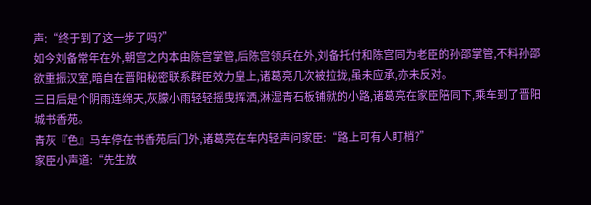声:“终于到了这一步了吗?”
如今刘备常年在外,朝宫之内本由陈宫掌管,后陈宫领兵在外,刘备托付和陈宫同为老臣的孙邵掌管,不料孙邵欲重振汉室,暗自在晋阳秘密联系群臣效力皇上,诸葛亮几次被拉拢,虽未应承,亦未反对。
三日后是个阴雨连绵天,灰朦小雨轻轻摇曳挥洒,淋湿青石板铺就的小路,诸葛亮在家臣陪同下,乘车到了晋阳城书香苑。
青灰『色』马车停在书香苑后门外,诸葛亮在车内轻声问家臣:“路上可有人盯梢?”
家臣小声道:“先生放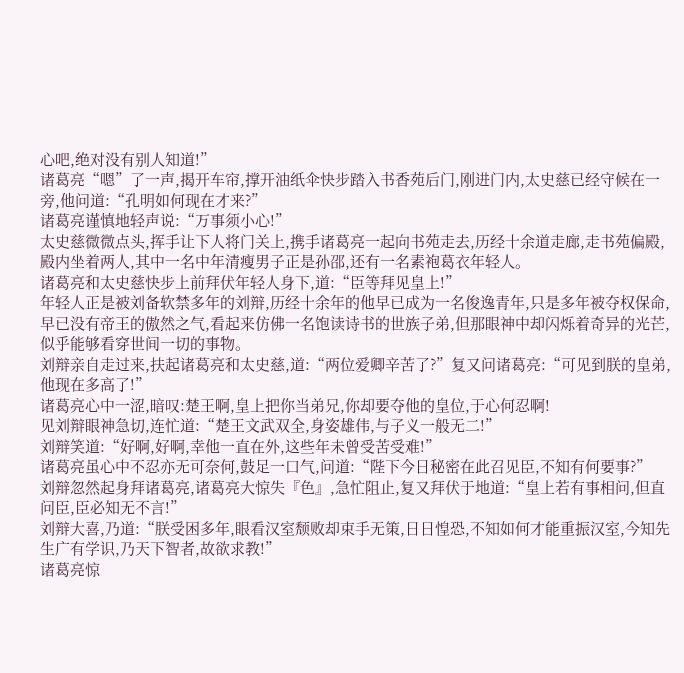心吧,绝对没有别人知道!”
诸葛亮“嗯”了一声,揭开车帘,撑开油纸伞快步踏入书香苑后门,刚进门内,太史慈已经守候在一旁,他问道:“孔明如何现在才来?”
诸葛亮谨慎地轻声说:“万事须小心!”
太史慈微微点头,挥手让下人将门关上,携手诸葛亮一起向书苑走去,历经十余道走廊,走书苑偏殿,殿内坐着两人,其中一名中年清瘦男子正是孙邵,还有一名素袍葛衣年轻人。
诸葛亮和太史慈快步上前拜伏年轻人身下,道:“臣等拜见皇上!”
年轻人正是被刘备软禁多年的刘辩,历经十余年的他早已成为一名俊逸青年,只是多年被夺权保命,早已没有帝王的傲然之气,看起来仿佛一名饱读诗书的世族子弟,但那眼神中却闪烁着奇异的光芒,似乎能够看穿世间一切的事物。
刘辩亲自走过来,扶起诸葛亮和太史慈,道:“两位爱卿辛苦了?”复又问诸葛亮:“可见到朕的皇弟,他现在多高了!”
诸葛亮心中一涩,暗叹:楚王啊,皇上把你当弟兄,你却要夺他的皇位,于心何忍啊!
见刘辩眼神急切,连忙道:“楚王文武双全,身姿雄伟,与子义一般无二!”
刘辩笑道:“好啊,好啊,幸他一直在外,这些年未曾受苦受难!”
诸葛亮虽心中不忍亦无可奈何,鼓足一口气,问道:“陛下今日秘密在此召见臣,不知有何要事?”
刘辩忽然起身拜诸葛亮,诸葛亮大惊失『色』,急忙阻止,复又拜伏于地道:“皇上若有事相问,但直问臣,臣必知无不言!”
刘辩大喜,乃道:“朕受困多年,眼看汉室颓败却束手无策,日日惶恐,不知如何才能重振汉室,今知先生广有学识,乃天下智者,故欲求教!”
诸葛亮惊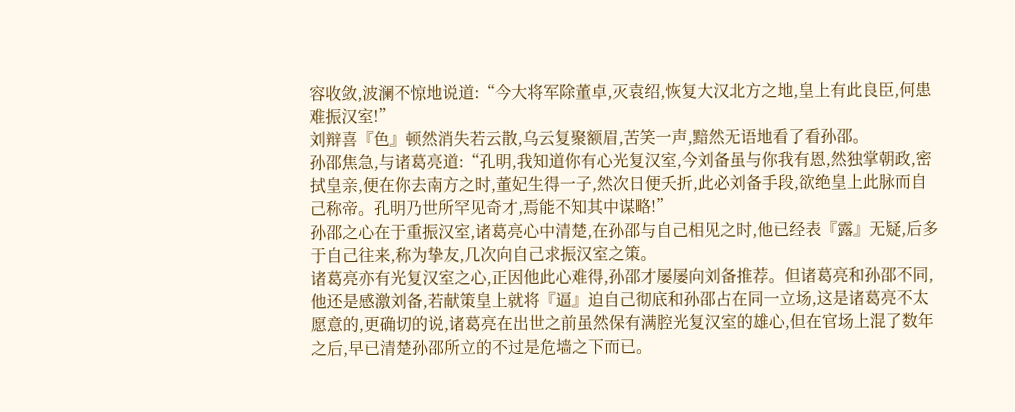容收敛,波澜不惊地说道:“今大将军除董卓,灭袁绍,恢复大汉北方之地,皇上有此良臣,何患难振汉室!”
刘辩喜『色』顿然消失若云散,乌云复聚额眉,苦笑一声,黯然无语地看了看孙邵。
孙邵焦急,与诸葛亮道:“孔明,我知道你有心光复汉室,今刘备虽与你我有恩,然独掌朝政,密拭皇亲,便在你去南方之时,董妃生得一子,然次日便夭折,此必刘备手段,欲绝皇上此脉而自己称帝。孔明乃世所罕见奇才,焉能不知其中谋略!”
孙邵之心在于重振汉室,诸葛亮心中清楚,在孙邵与自己相见之时,他已经表『露』无疑,后多于自己往来,称为挚友,几次向自己求振汉室之策。
诸葛亮亦有光复汉室之心,正因他此心难得,孙邵才屡屡向刘备推荐。但诸葛亮和孙邵不同,他还是感激刘备,若献策皇上就将『逼』迫自己彻底和孙邵占在同一立场,这是诸葛亮不太愿意的,更确切的说,诸葛亮在出世之前虽然保有满腔光复汉室的雄心,但在官场上混了数年之后,早已清楚孙邵所立的不过是危墙之下而已。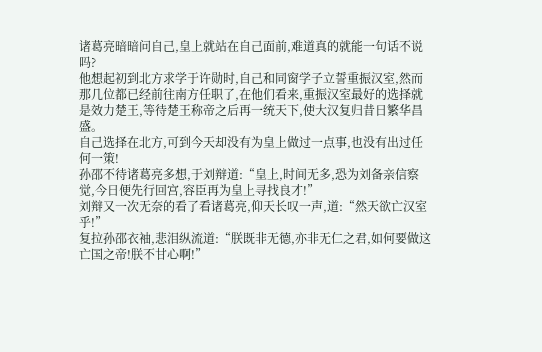诸葛亮暗暗问自己,皇上就站在自己面前,难道真的就能一句话不说吗?
他想起初到北方求学于许勋时,自己和同窗学子立誓重振汉室,然而那几位都已经前往南方任职了,在他们看来,重振汉室最好的选择就是效力楚王,等待楚王称帝之后再一统天下,使大汉复归昔日繁华昌盛。
自己选择在北方,可到今天却没有为皇上做过一点事,也没有出过任何一策!
孙邵不待诸葛亮多想,于刘辩道:“皇上,时间无多,恐为刘备亲信察觉,今日便先行回宫,容臣再为皇上寻找良才!”
刘辩又一次无奈的看了看诸葛亮,仰天长叹一声,道:“然天欲亡汉室乎!”
复拉孙邵衣袖,悲泪纵流道:“朕既非无德,亦非无仁之君,如何要做这亡国之帝!朕不甘心啊!”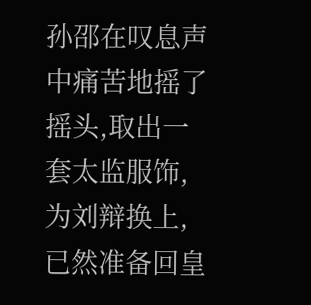孙邵在叹息声中痛苦地摇了摇头,取出一套太监服饰,为刘辩换上,已然准备回皇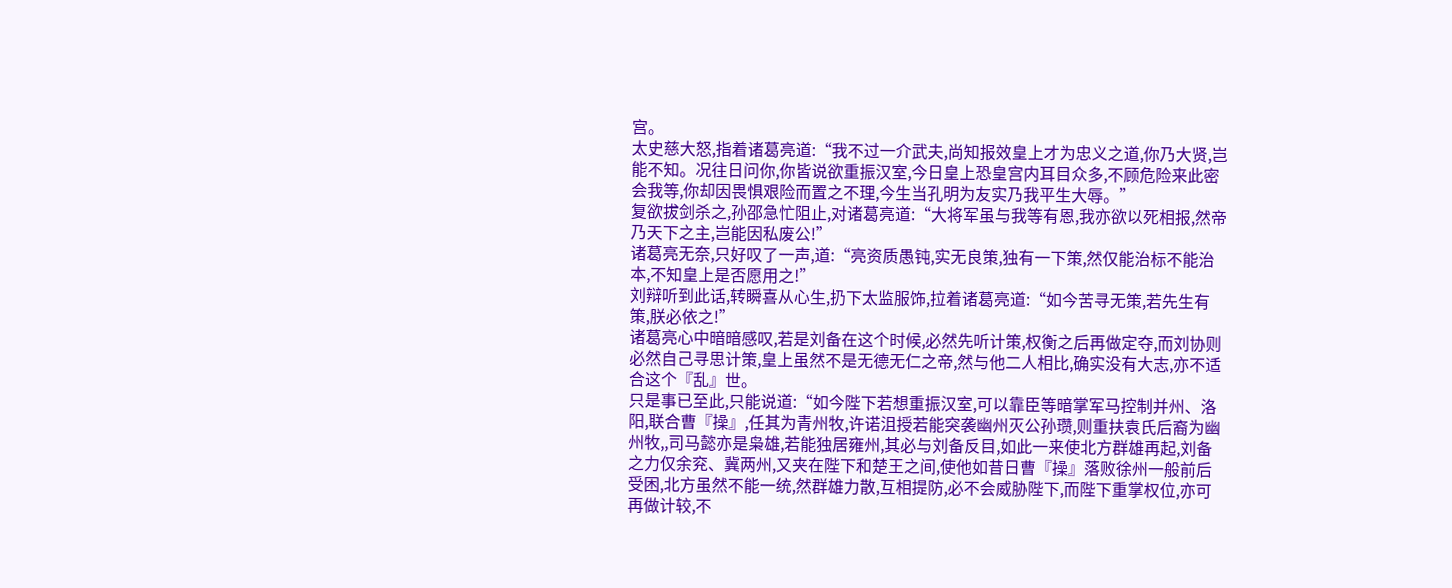宫。
太史慈大怒,指着诸葛亮道:“我不过一介武夫,尚知报效皇上才为忠义之道,你乃大贤,岂能不知。况往日问你,你皆说欲重振汉室,今日皇上恐皇宫内耳目众多,不顾危险来此密会我等,你却因畏惧艰险而置之不理,今生当孔明为友实乃我平生大辱。”
复欲拔剑杀之,孙邵急忙阻止,对诸葛亮道:“大将军虽与我等有恩,我亦欲以死相报,然帝乃天下之主,岂能因私废公!”
诸葛亮无奈,只好叹了一声,道:“亮资质愚钝,实无良策,独有一下策,然仅能治标不能治本,不知皇上是否愿用之!”
刘辩听到此话,转瞬喜从心生,扔下太监服饰,拉着诸葛亮道:“如今苦寻无策,若先生有策,朕必依之!”
诸葛亮心中暗暗感叹,若是刘备在这个时候,必然先听计策,权衡之后再做定夺,而刘协则必然自己寻思计策,皇上虽然不是无德无仁之帝,然与他二人相比,确实没有大志,亦不适合这个『乱』世。
只是事已至此,只能说道:“如今陛下若想重振汉室,可以靠臣等暗掌军马控制并州、洛阳,联合曹『操』,任其为青州牧,许诺沮授若能突袭幽州灭公孙瓒,则重扶袁氏后裔为幽州牧,,司马懿亦是枭雄,若能独居雍州,其必与刘备反目,如此一来使北方群雄再起,刘备之力仅余兖、冀两州,又夹在陛下和楚王之间,使他如昔日曹『操』落败徐州一般前后受困,北方虽然不能一统,然群雄力散,互相提防,必不会威胁陛下,而陛下重掌权位,亦可再做计较,不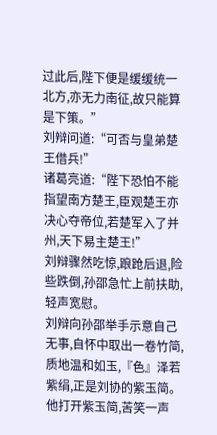过此后,陛下便是缓缓统一北方,亦无力南征,故只能算是下策。”
刘辩问道:“可否与皇弟楚王借兵!”
诸葛亮道:“陛下恐怕不能指望南方楚王,臣观楚王亦决心夺帝位,若楚军入了并州,天下易主楚王!”
刘辩骤然吃惊,踉跄后退,险些跌倒,孙邵急忙上前扶助,轻声宽慰。
刘辩向孙邵举手示意自己无事,自怀中取出一卷竹简,质地温和如玉,『色』泽若紫绢,正是刘协的紫玉简。他打开紫玉简,苦笑一声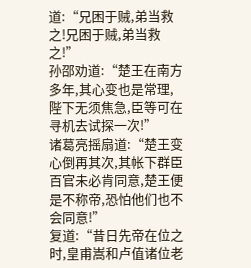道:“兄困于贼,弟当救之!兄困于贼,弟当救之!”
孙邵劝道:“楚王在南方多年,其心变也是常理,陛下无须焦急,臣等可在寻机去试探一次!”
诸葛亮摇扇道:“楚王变心倒再其次,其帐下群臣百官未必肯同意,楚王便是不称帝,恐怕他们也不会同意!”
复道:“昔日先帝在位之时,皇甫嵩和卢值诸位老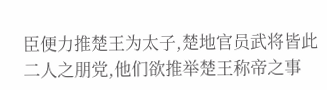臣便力推楚王为太子,楚地官员武将皆此二人之朋党,他们欲推举楚王称帝之事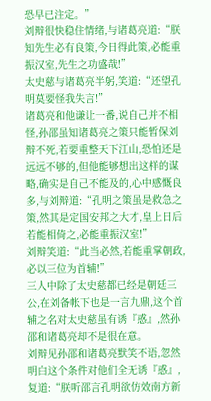恐早已注定。”
刘辩很快稳住情绪,与诸葛亮道:“朕知先生必有良策,今日得此策,必能重振汉室,先生之功盛哉!”
太史慈与诸葛亮半躬,笑道:“还望孔明莫要怪我失言!”
诸葛亮和他谦让一番,说自己并不相怪,孙邵虽知诸葛亮之策只能暂保刘辩不死,若要重整天下江山,恐怕还是远远不够的,但他能够想出这样的谋略,确实是自己不能及的,心中感慨良多,与刘辩道:“孔明之策虽是救急之策,然其是定国安邦之大才,皇上日后若能相倚之,必能重振汉室!”
刘辩笑道:“此当必然,若能重掌朝政,必以三位为首辅!”
三人中除了太史慈都已经是朝廷三公,在刘备帐下也是一言九鼎,这个首辅之名对太史慈虽有诱『惑』,然孙邵和诸葛亮却不是很在意。
刘辩见孙邵和诸葛亮默笑不语,忽然明白这个条件对他们全无诱『惑』,复道:“朕听邵言孔明欲仿效南方新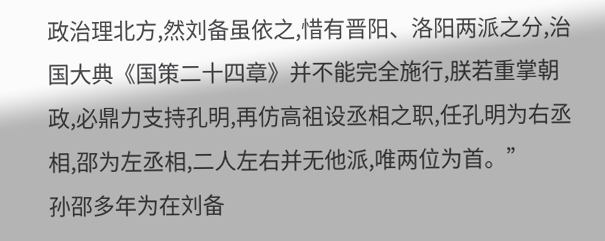政治理北方,然刘备虽依之,惜有晋阳、洛阳两派之分,治国大典《国策二十四章》并不能完全施行,朕若重掌朝政,必鼎力支持孔明,再仿高祖设丞相之职,任孔明为右丞相,邵为左丞相,二人左右并无他派,唯两位为首。”
孙邵多年为在刘备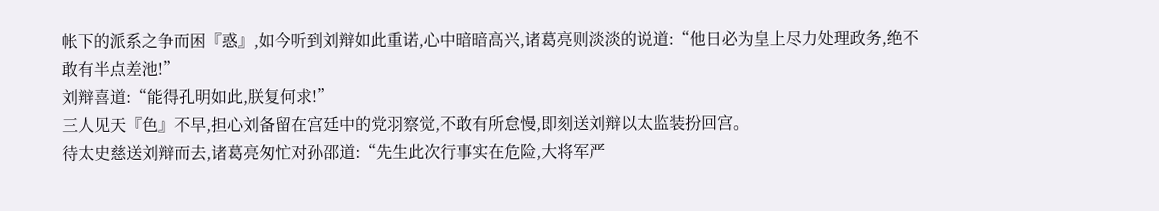帐下的派系之争而困『惑』,如今听到刘辩如此重诺,心中暗暗高兴,诸葛亮则淡淡的说道:“他日必为皇上尽力处理政务,绝不敢有半点差池!”
刘辩喜道:“能得孔明如此,朕复何求!”
三人见天『色』不早,担心刘备留在宫廷中的党羽察觉,不敢有所怠慢,即刻送刘辩以太监装扮回宫。
待太史慈送刘辩而去,诸葛亮匆忙对孙邵道:“先生此次行事实在危险,大将军严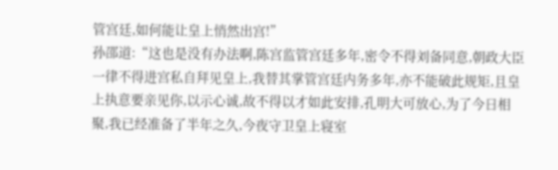管宫廷,如何能让皇上悄然出宫!”
孙邵道:“这也是没有办法啊,陈宫监管宫廷多年,密令不得刘备同意,朝政大臣一律不得进宫私自拜见皇上,我替其掌管宫廷内务多年,亦不能破此规矩,且皇上执意要亲见你,以示心诚,故不得以才如此安排,孔明大可放心,为了今日相聚,我已经准备了半年之久,今夜守卫皇上寝室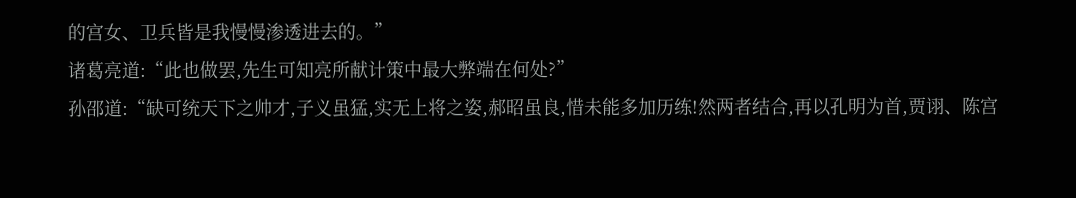的宫女、卫兵皆是我慢慢渗透进去的。”
诸葛亮道:“此也做罢,先生可知亮所献计策中最大弊端在何处?”
孙邵道:“缺可统天下之帅才,子义虽猛,实无上将之姿,郝昭虽良,惜未能多加历练!然两者结合,再以孔明为首,贾诩、陈宫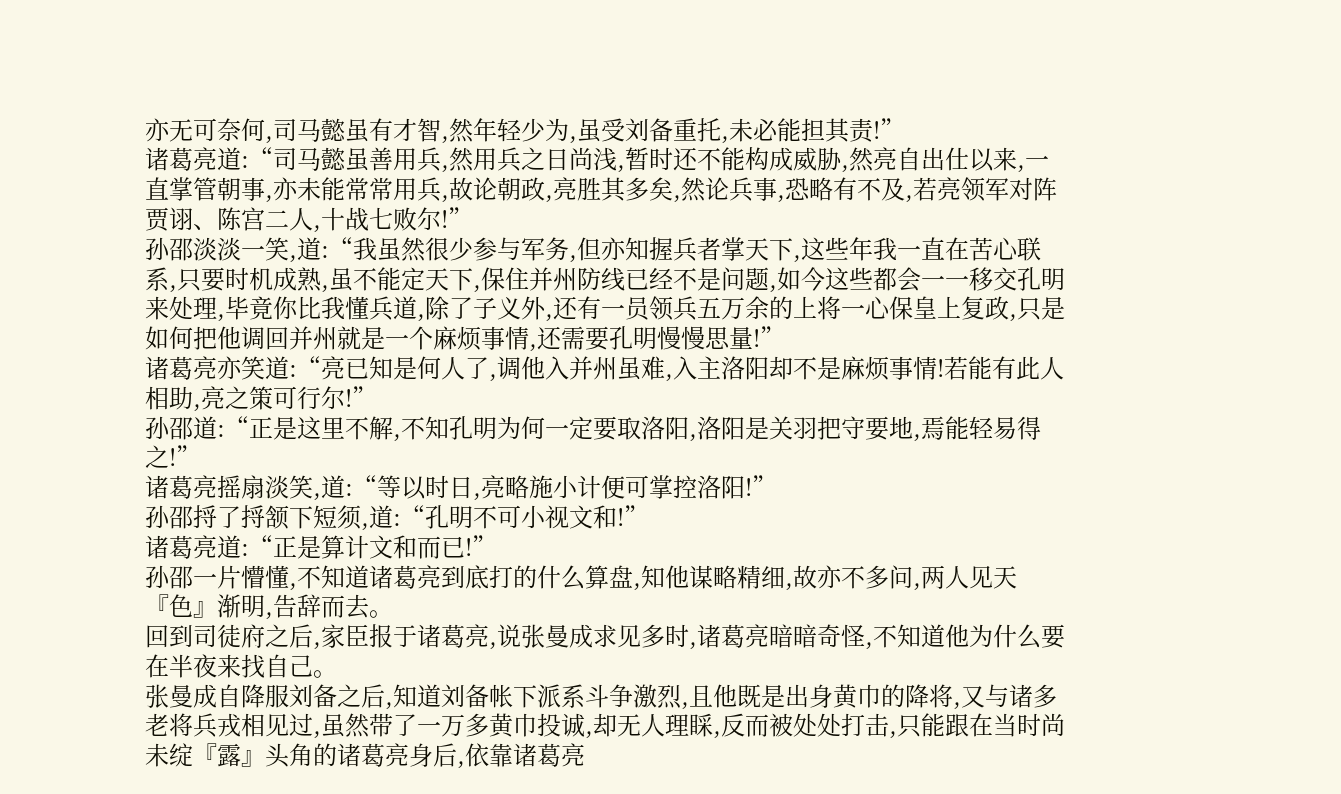亦无可奈何,司马懿虽有才智,然年轻少为,虽受刘备重托,未必能担其责!”
诸葛亮道:“司马懿虽善用兵,然用兵之日尚浅,暂时还不能构成威胁,然亮自出仕以来,一直掌管朝事,亦未能常常用兵,故论朝政,亮胜其多矣,然论兵事,恐略有不及,若亮领军对阵贾诩、陈宫二人,十战七败尔!”
孙邵淡淡一笑,道:“我虽然很少参与军务,但亦知握兵者掌天下,这些年我一直在苦心联系,只要时机成熟,虽不能定天下,保住并州防线已经不是问题,如今这些都会一一移交孔明来处理,毕竟你比我懂兵道,除了子义外,还有一员领兵五万余的上将一心保皇上复政,只是如何把他调回并州就是一个麻烦事情,还需要孔明慢慢思量!”
诸葛亮亦笑道:“亮已知是何人了,调他入并州虽难,入主洛阳却不是麻烦事情!若能有此人相助,亮之策可行尔!”
孙邵道:“正是这里不解,不知孔明为何一定要取洛阳,洛阳是关羽把守要地,焉能轻易得之!”
诸葛亮摇扇淡笑,道:“等以时日,亮略施小计便可掌控洛阳!”
孙邵捋了捋颔下短须,道:“孔明不可小视文和!”
诸葛亮道:“正是算计文和而已!”
孙邵一片懵懂,不知道诸葛亮到底打的什么算盘,知他谋略精细,故亦不多问,两人见天『色』渐明,告辞而去。
回到司徒府之后,家臣报于诸葛亮,说张曼成求见多时,诸葛亮暗暗奇怪,不知道他为什么要在半夜来找自己。
张曼成自降服刘备之后,知道刘备帐下派系斗争激烈,且他既是出身黄巾的降将,又与诸多老将兵戎相见过,虽然带了一万多黄巾投诚,却无人理睬,反而被处处打击,只能跟在当时尚未绽『露』头角的诸葛亮身后,依靠诸葛亮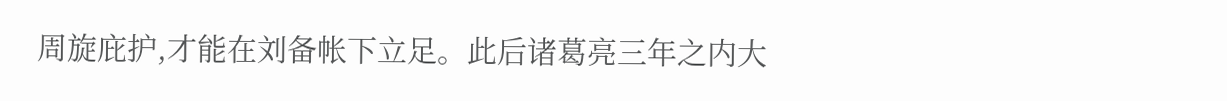周旋庇护,才能在刘备帐下立足。此后诸葛亮三年之内大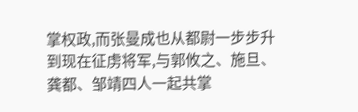掌权政,而张曼成也从都尉一步步升到现在征虏将军,与郭攸之、施旦、龚都、邹靖四人一起共掌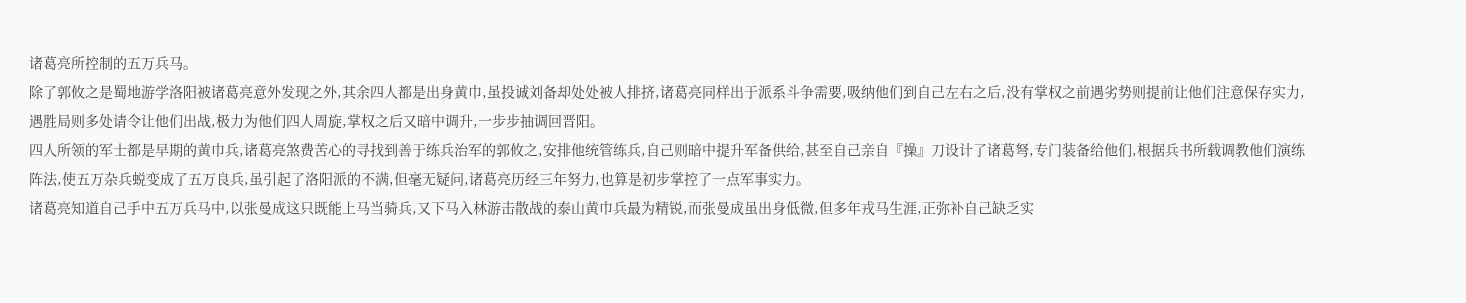诸葛亮所控制的五万兵马。
除了郭攸之是蜀地游学洛阳被诸葛亮意外发现之外,其余四人都是出身黄巾,虽投诚刘备却处处被人排挤,诸葛亮同样出于派系斗争需要,吸纳他们到自己左右之后,没有掌权之前遇劣势则提前让他们注意保存实力,遇胜局则多处请令让他们出战,极力为他们四人周旋,掌权之后又暗中调升,一步步抽调回晋阳。
四人所领的军士都是早期的黄巾兵,诸葛亮煞费苦心的寻找到善于练兵治军的郭攸之,安排他统管练兵,自己则暗中提升军备供给,甚至自己亲自『操』刀设计了诸葛弩,专门装备给他们,根据兵书所载调教他们演练阵法,使五万杂兵蜕变成了五万良兵,虽引起了洛阳派的不满,但毫无疑问,诸葛亮历经三年努力,也算是初步掌控了一点军事实力。
诸葛亮知道自己手中五万兵马中,以张曼成这只既能上马当骑兵,又下马入林游击散战的泰山黄巾兵最为精锐,而张曼成虽出身低微,但多年戎马生涯,正弥补自己缺乏实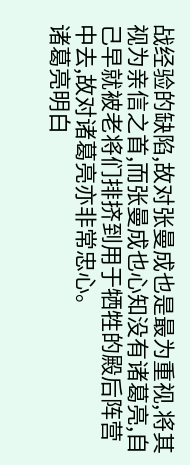战经验的缺陷,故对张曼成也是最为重视,将其视为亲信之首,而张曼成也心知没有诸葛亮,自己早就被老将们排挤到用于牺牲的殿后阵营中去,故对诸葛亮亦非常忠心。
诸葛亮明白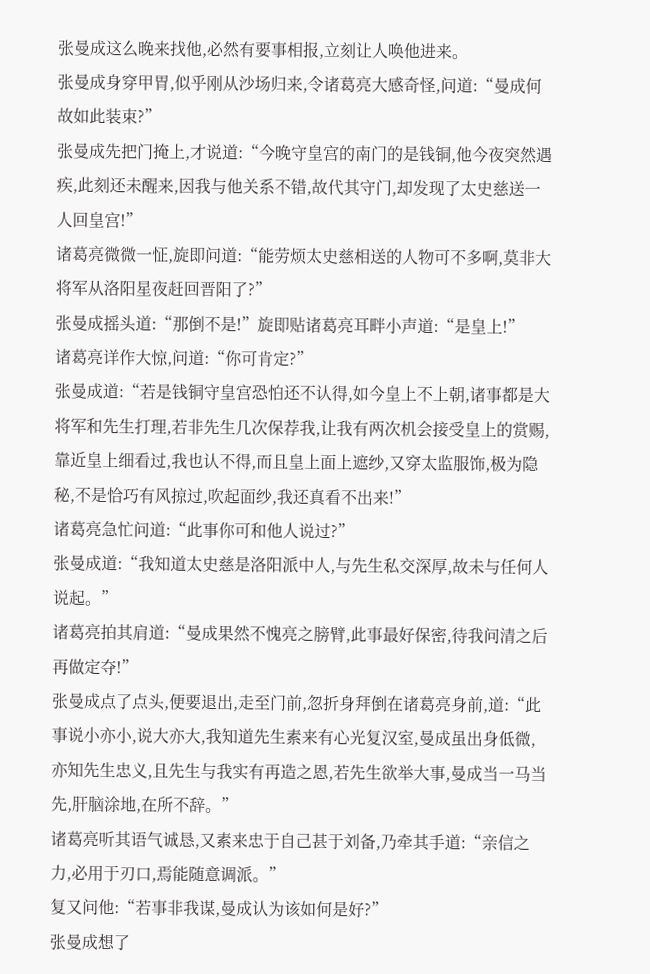张曼成这么晚来找他,必然有要事相报,立刻让人唤他进来。
张曼成身穿甲胃,似乎刚从沙场归来,令诸葛亮大感奇怪,问道:“曼成何故如此装束?”
张曼成先把门掩上,才说道:“今晚守皇宫的南门的是钱铜,他今夜突然遇疾,此刻还未醒来,因我与他关系不错,故代其守门,却发现了太史慈送一人回皇宫!”
诸葛亮微微一怔,旋即问道:“能劳烦太史慈相送的人物可不多啊,莫非大将军从洛阳星夜赶回晋阳了?”
张曼成摇头道:“那倒不是!”旋即贴诸葛亮耳畔小声道:“是皇上!”
诸葛亮详作大惊,问道:“你可肯定?”
张曼成道:“若是钱铜守皇宫恐怕还不认得,如今皇上不上朝,诸事都是大将军和先生打理,若非先生几次保荐我,让我有两次机会接受皇上的赏赐,靠近皇上细看过,我也认不得,而且皇上面上遮纱,又穿太监服饰,极为隐秘,不是恰巧有风掠过,吹起面纱,我还真看不出来!”
诸葛亮急忙问道:“此事你可和他人说过?”
张曼成道:“我知道太史慈是洛阳派中人,与先生私交深厚,故未与任何人说起。”
诸葛亮拍其肩道:“曼成果然不愧亮之膀臂,此事最好保密,待我问清之后再做定夺!”
张曼成点了点头,便要退出,走至门前,忽折身拜倒在诸葛亮身前,道:“此事说小亦小,说大亦大,我知道先生素来有心光复汉室,曼成虽出身低微,亦知先生忠义,且先生与我实有再造之恩,若先生欲举大事,曼成当一马当先,肝脑涂地,在所不辞。”
诸葛亮听其语气诚恳,又素来忠于自己甚于刘备,乃牵其手道:“亲信之力,必用于刃口,焉能随意调派。”
复又问他:“若事非我谋,曼成认为该如何是好?”
张曼成想了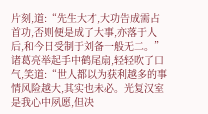片刻,道:“先生大才,大功告成需占首功,否则便是成了大事,亦落于人后,和今日受制于刘备一般无二。”
诸葛亮举起手中鹤尾扇,轻轻吹了口气,笑道:“世人都以为获利越多的事情风险越大,其实也未必。光复汉室是我心中夙愿,但决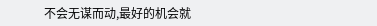不会无谋而动,最好的机会就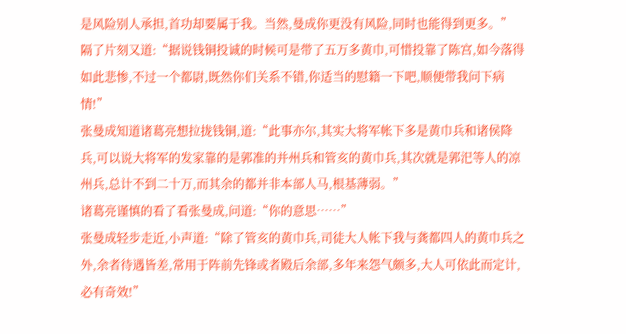是风险别人承担,首功却要属于我。当然,曼成你更没有风险,同时也能得到更多。”
隔了片刻又道:“据说钱铜投诚的时候可是带了五万多黄巾,可惜投靠了陈宫,如今落得如此悲惨,不过一个都尉,既然你们关系不错,你适当的慰籍一下吧,顺便带我问下病情!”
张曼成知道诸葛亮想拉拢钱铜,道:“此事亦尔,其实大将军帐下多是黄巾兵和诸侯降兵,可以说大将军的发家靠的是郭准的并州兵和管亥的黄巾兵,其次就是郭汜等人的凉州兵,总计不到二十万,而其余的都并非本部人马,根基薄弱。”
诸葛亮谨慎的看了看张曼成,问道:“你的意思……”
张曼成轻步走近,小声道:“除了管亥的黄巾兵,司徒大人帐下我与龚都四人的黄巾兵之外,余者待遇皆差,常用于阵前先锋或者殿后余部,多年来怨气颇多,大人可依此而定计,必有奇效!”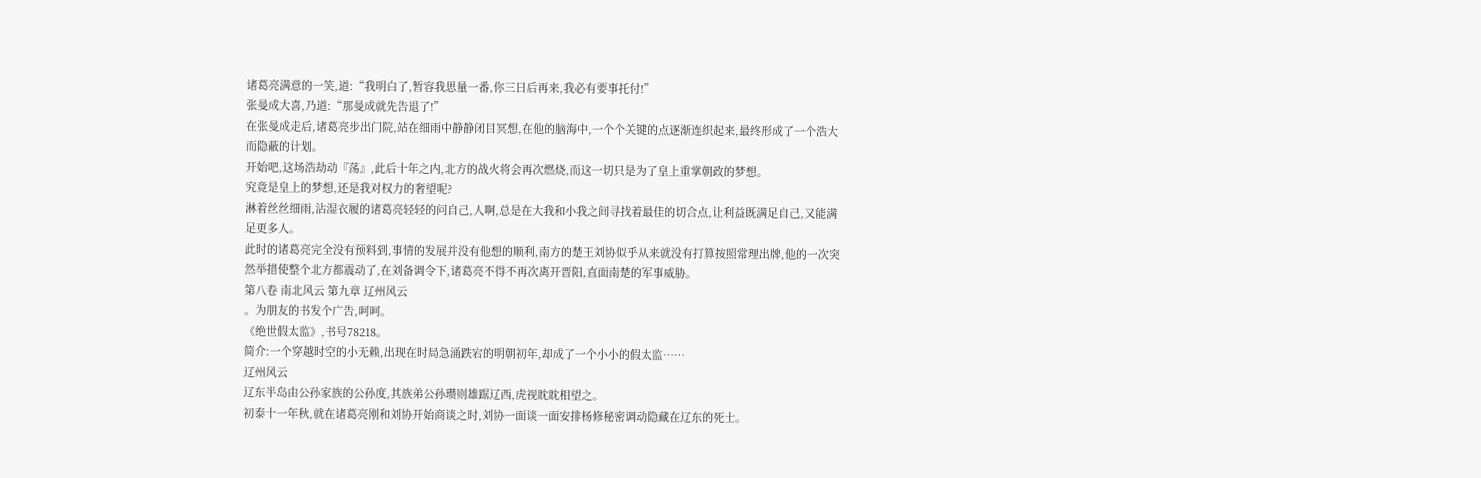诸葛亮满意的一笑,道:“我明白了,暂容我思量一番,你三日后再来,我必有要事托付!”
张曼成大喜,乃道:“那曼成就先告退了!”
在张曼成走后,诸葛亮步出门院,站在细雨中静静闭目冥想,在他的脑海中,一个个关键的点逐渐连织起来,最终形成了一个浩大而隐蔽的计划。
开始吧,这场浩劫动『荡』,此后十年之内,北方的战火将会再次燃烧,而这一切只是为了皇上重掌朝政的梦想。
究竟是皇上的梦想,还是我对权力的奢望呢?
淋着丝丝细雨,沾湿衣履的诸葛亮轻轻的问自己,人啊,总是在大我和小我之间寻找着最佳的切合点,让利益既满足自己,又能满足更多人。
此时的诸葛亮完全没有预料到,事情的发展并没有他想的顺利,南方的楚王刘协似乎从来就没有打算按照常理出牌,他的一次突然举措使整个北方都震动了,在刘备调令下,诸葛亮不得不再次离开晋阳,直面南楚的军事威胁。
第八卷 南北风云 第九章 辽州风云
。为朋友的书发个广告,呵呵。
《绝世假太监》,书号78218。
简介:一个穿越时空的小无赖,出现在时局急涌跌宕的明朝初年,却成了一个小小的假太监……
辽州风云
辽东半岛由公孙家族的公孙度,其族弟公孙瓒则雄踞辽西,虎视眈眈相望之。
初泰十一年秋,就在诸葛亮刚和刘协开始商谈之时,刘协一面谈一面安排杨修秘密调动隐藏在辽东的死士。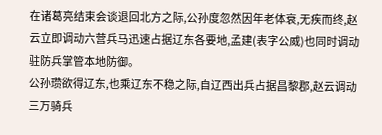在诸葛亮结束会谈退回北方之际,公孙度忽然因年老体衰,无疾而终,赵云立即调动六营兵马迅速占据辽东各要地,孟建(表字公威)也同时调动驻防兵掌管本地防御。
公孙瓒欲得辽东,也乘辽东不稳之际,自辽西出兵占据昌黎郡,赵云调动三万骑兵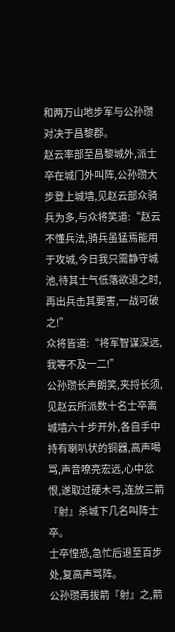和两万山地步军与公孙瓒对决于昌黎郡。
赵云率部至昌黎城外,派士卒在城门外叫阵,公孙瓒大步登上城墙,见赵云部众骑兵为多,与众将笑道:“赵云不懂兵法,骑兵虽猛焉能用于攻城,今日我只需静守城池,待其士气低落欲退之时,再出兵击其要害,一战可破之!”
众将皆道:“将军智谋深远,我等不及一二!”
公孙瓒长声朗笑,夹捋长须,见赵云所派数十名士卒离城墙六十步开外,各自手中持有喇叭状的铜器,高声喝骂,声音嘹亮宏远,心中忿恨,遂取过硬木弓,连放三箭『射』杀城下几名叫阵士卒。
士卒惶恐,急忙后退至百步处,复高声骂阵。
公孙瓒再拔箭『射』之,箭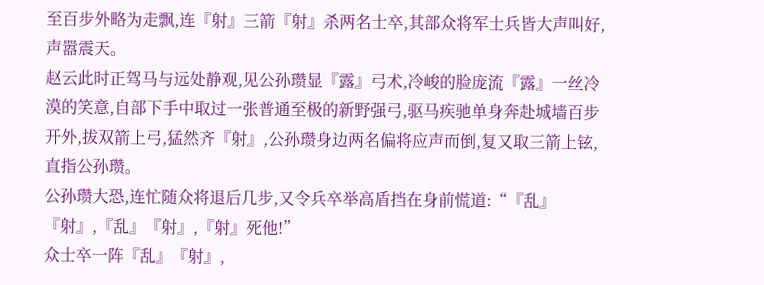至百步外略为走飘,连『射』三箭『射』杀两名士卒,其部众将军士兵皆大声叫好,声嚣震天。
赵云此时正驾马与远处静观,见公孙瓒显『露』弓术,冷峻的脸庞流『露』一丝冷漠的笑意,自部下手中取过一张普通至极的新野强弓,驱马疾驰单身奔赴城墙百步开外,拔双箭上弓,猛然齐『射』,公孙瓒身边两名偏将应声而倒,复又取三箭上铉,直指公孙瓒。
公孙瓒大恐,连忙随众将退后几步,又令兵卒举高盾挡在身前慌道:“『乱』『射』,『乱』『射』,『射』死他!”
众士卒一阵『乱』『射』,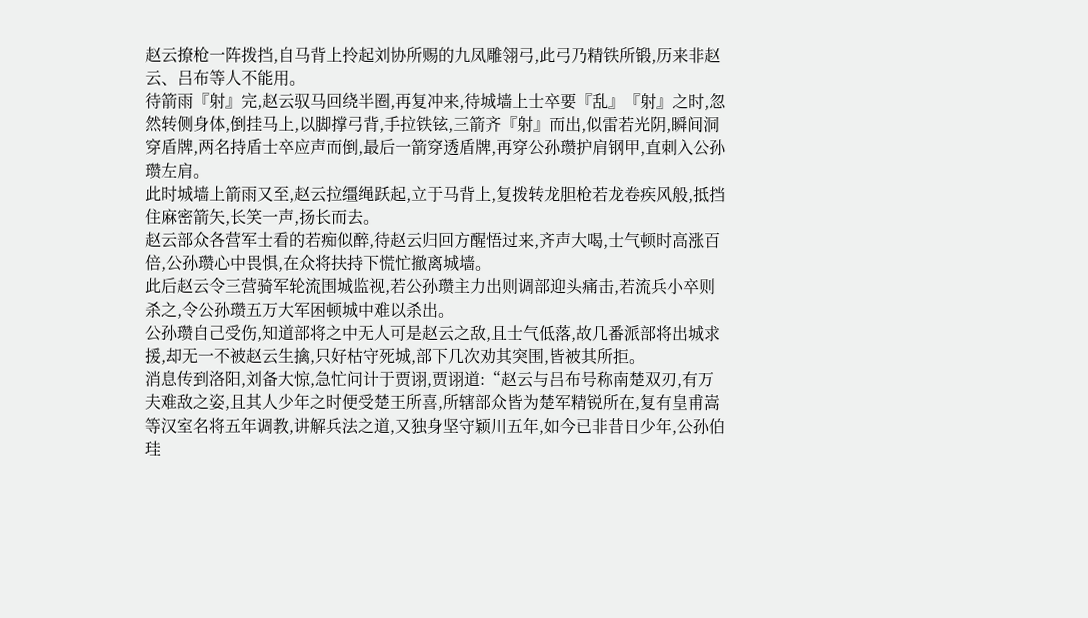赵云撩枪一阵拨挡,自马背上拎起刘协所赐的九凤雕翎弓,此弓乃精铁所锻,历来非赵云、吕布等人不能用。
待箭雨『射』完,赵云驭马回绕半圈,再复冲来,待城墙上士卒要『乱』『射』之时,忽然转侧身体,倒挂马上,以脚撑弓背,手拉铁铉,三箭齐『射』而出,似雷若光阴,瞬间洞穿盾牌,两名持盾士卒应声而倒,最后一箭穿透盾牌,再穿公孙瓒护肩钢甲,直刺入公孙瓒左肩。
此时城墙上箭雨又至,赵云拉缰绳跃起,立于马背上,复拨转龙胆枪若龙卷疾风般,抵挡住麻密箭矢,长笑一声,扬长而去。
赵云部众各营军士看的若痴似醉,待赵云归回方醒悟过来,齐声大喝,士气顿时高涨百倍,公孙瓒心中畏惧,在众将扶持下慌忙撤离城墙。
此后赵云令三营骑军轮流围城监视,若公孙瓒主力出则调部迎头痛击,若流兵小卒则杀之,令公孙瓒五万大军困顿城中难以杀出。
公孙瓒自己受伤,知道部将之中无人可是赵云之敌,且士气低落,故几番派部将出城求援,却无一不被赵云生擒,只好枯守死城,部下几次劝其突围,皆被其所拒。
消息传到洛阳,刘备大惊,急忙问计于贾诩,贾诩道:“赵云与吕布号称南楚双刃,有万夫难敌之姿,且其人少年之时便受楚王所喜,所辖部众皆为楚军精锐所在,复有皇甫嵩等汉室名将五年调教,讲解兵法之道,又独身坚守颖川五年,如今已非昔日少年,公孙伯珪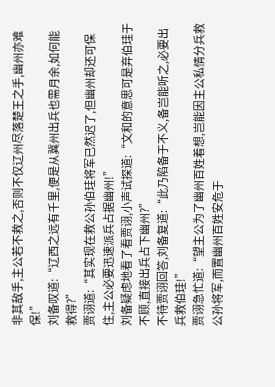非其敌手,主公若不救之,否则不仅辽州尽落楚王之手,幽州亦难保!”
刘备叹道:“辽西之远有千里,便是从冀州出兵也需月余,如何能救得?”
贾诩道:“其实现在救公孙伯珪将军已然迟了,但幽州却还可保住,主公必要迅速派兵占据幽州!”
刘备疑虑地看了看贾诩,小声试探道:“文和的意思可是弃伯珪于不顾,直接出兵占下幽州?”
不待贾诩回答,刘备复道:“此乃陷备于不义,备岂能听之,必要出兵救伯珪!”
贾诩急忙道:“望主公为了幽州百姓着想,岂能因主公私情分兵救公孙将军,而置幽州百姓安危于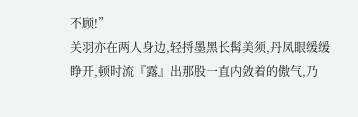不顾!”
关羽亦在两人身边,轻捋墨黑长髯美须,丹凤眼缓缓睁开,顿时流『露』出那股一直内敛着的傲气,乃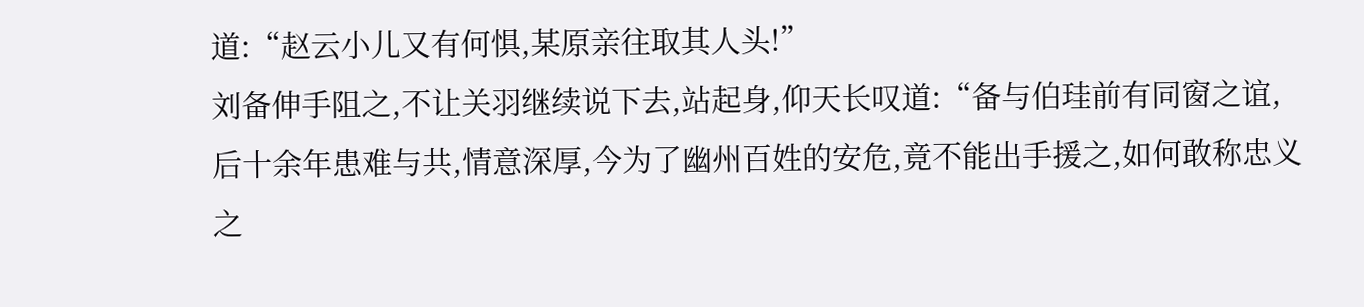道:“赵云小儿又有何惧,某原亲往取其人头!”
刘备伸手阻之,不让关羽继续说下去,站起身,仰天长叹道:“备与伯珪前有同窗之谊,后十余年患难与共,情意深厚,今为了幽州百姓的安危,竟不能出手援之,如何敢称忠义之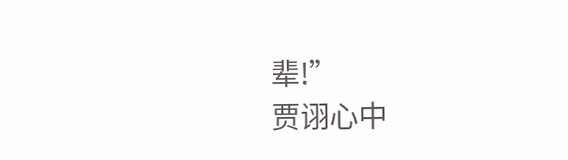辈!”
贾诩心中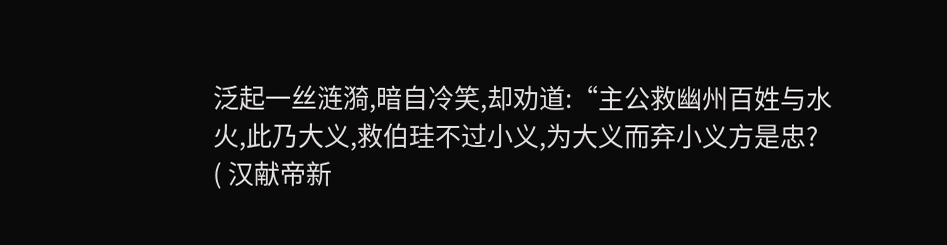泛起一丝涟漪,暗自冷笑,却劝道:“主公救幽州百姓与水火,此乃大义,救伯珪不过小义,为大义而弃小义方是忠?
( 汉献帝新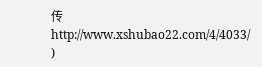传 http://www.xshubao22.com/4/4033/ )